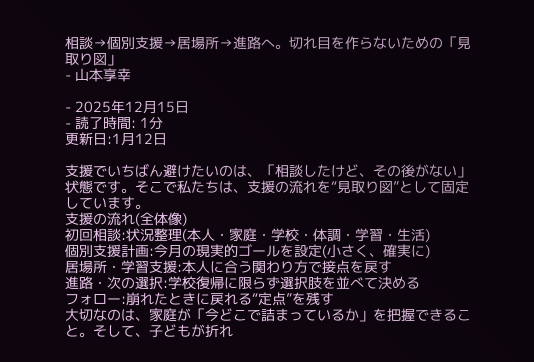相談→個別支援→居場所→進路へ。切れ目を作らないための「見取り図」
- 山本享幸

- 2025年12月15日
- 読了時間: 1分
更新日:1月12日

支援でいちばん避けたいのは、「相談したけど、その後がない」状態です。そこで私たちは、支援の流れを“見取り図”として固定しています。
支援の流れ(全体像)
初回相談:状況整理(本人・家庭・学校・体調・学習・生活)
個別支援計画:今月の現実的ゴールを設定(小さく、確実に)
居場所・学習支援:本人に合う関わり方で接点を戻す
進路・次の選択:学校復帰に限らず選択肢を並べて決める
フォロー:崩れたときに戻れる“定点”を残す
大切なのは、家庭が「今どこで詰まっているか」を把握できること。そして、子どもが折れ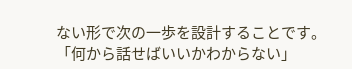ない形で次の一歩を設計することです。
「何から話せばいいかわからない」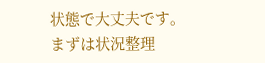状態で大丈夫です。
まずは状況整理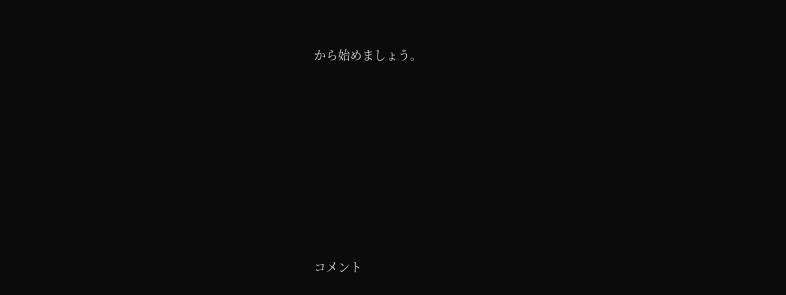から始めましょう。













コメント